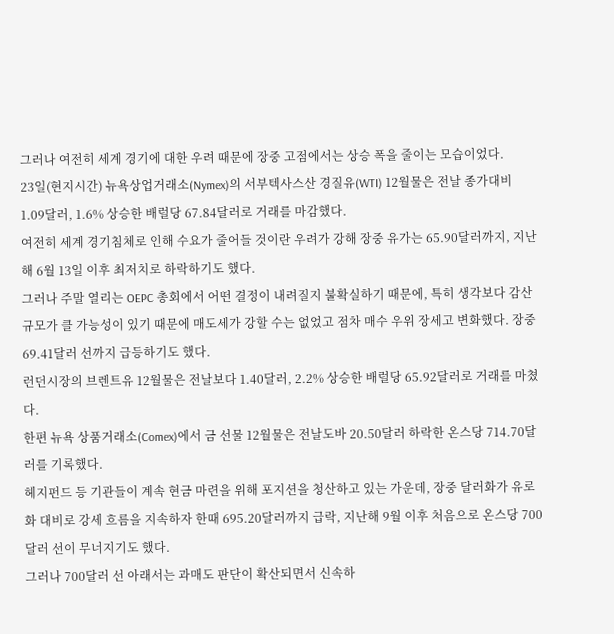그러나 여전히 세계 경기에 대한 우려 때문에 장중 고점에서는 상승 폭을 줄이는 모습이었다.
23일(현지시간) 뉴욕상업거래소(Nymex)의 서부텍사스산 경질유(WTI) 12월물은 전날 종가대비 1.09달러, 1.6% 상승한 배럴당 67.84달러로 거래를 마감했다.
여전히 세계 경기침체로 인해 수요가 줄어들 것이란 우려가 강해 장중 유가는 65.90달러까지, 지난해 6월 13일 이후 최저치로 하락하기도 했다.
그러나 주말 열리는 OEPC 총회에서 어떤 결정이 내려질지 불확실하기 때문에, 특히 생각보다 감산 규모가 클 가능성이 있기 때문에 매도세가 강할 수는 없었고 점차 매수 우위 장세고 변화했다. 장중 69.41달러 선까지 급등하기도 했다.
런던시장의 브렌트유 12월물은 전날보다 1.40달러, 2.2% 상승한 배럴당 65.92달러로 거래를 마쳤다.
한편 뉴욕 상품거래소(Comex)에서 금 선물 12월물은 전날도바 20.50달러 하락한 온스당 714.70달러를 기록했다.
헤지펀드 등 기관들이 계속 현금 마련을 위해 포지션을 청산하고 있는 가운데, 장중 달러화가 유로화 대비로 강세 흐름을 지속하자 한때 695.20달러까지 급락, 지난해 9월 이후 처음으로 온스당 700달러 선이 무너지기도 했다.
그러나 700달러 선 아래서는 과매도 판단이 확산되면서 신속하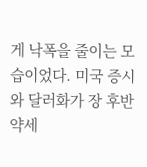게 낙폭을 줄이는 모습이었다. 미국 증시와 달러화가 장 후반 약세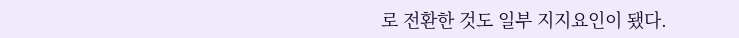로 전환한 것도 일부 지지요인이 됐다.